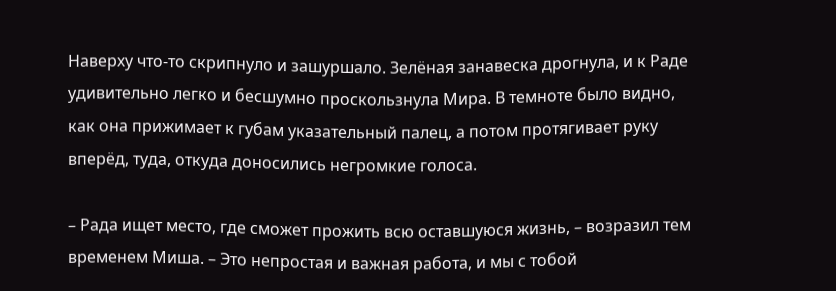Наверху что-то скрипнуло и зашуршало. Зелёная занавеска дрогнула, и к Раде удивительно легко и бесшумно проскользнула Мира. В темноте было видно, как она прижимает к губам указательный палец, а потом протягивает руку вперёд, туда, откуда доносились негромкие голоса.

– Рада ищет место, где сможет прожить всю оставшуюся жизнь, – возразил тем временем Миша. – Это непростая и важная работа, и мы с тобой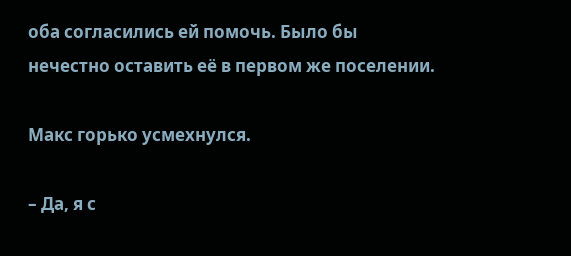оба согласились ей помочь. Было бы нечестно оставить её в первом же поселении.

Макс горько усмехнулся.

– Да, я с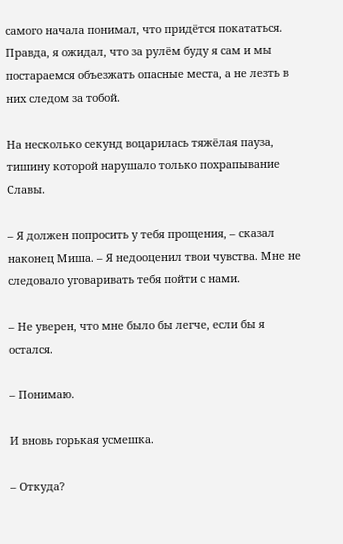самого начала понимал, что придётся покататься. Правда, я ожидал, что за рулём буду я сам и мы постараемся объезжать опасные места, а не лезть в них следом за тобой.

На несколько секунд воцарилась тяжёлая пауза, тишину которой нарушало только похрапывание Славы.

– Я должен попросить у тебя прощения, – сказал наконец Миша. – Я недооценил твои чувства. Мне не следовало уговаривать тебя пойти с нами.

– Не уверен, что мне было бы легче, если бы я остался.

– Понимаю.

И вновь горькая усмешка.

– Откуда?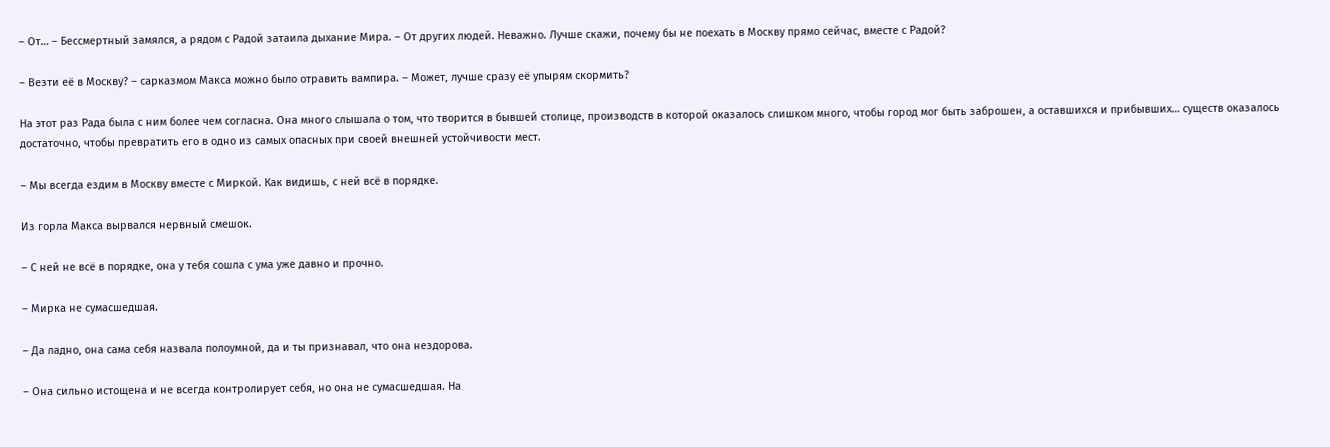– От… – Бессмертный замялся, а рядом с Радой затаила дыхание Мира. – От других людей. Неважно. Лучше скажи, почему бы не поехать в Москву прямо сейчас, вместе с Радой?

– Везти её в Москву? – сарказмом Макса можно было отравить вампира. – Может, лучше сразу её упырям скормить?

На этот раз Рада была с ним более чем согласна. Она много слышала о том, что творится в бывшей столице, производств в которой оказалось слишком много, чтобы город мог быть заброшен, а оставшихся и прибывших… существ оказалось достаточно, чтобы превратить его в одно из самых опасных при своей внешней устойчивости мест.

– Мы всегда ездим в Москву вместе с Миркой. Как видишь, с ней всё в порядке.

Из горла Макса вырвался нервный смешок.

– С ней не всё в порядке, она у тебя сошла с ума уже давно и прочно.

– Мирка не сумасшедшая.

– Да ладно, она сама себя назвала полоумной, да и ты признавал, что она нездорова.

– Она сильно истощена и не всегда контролирует себя, но она не сумасшедшая. На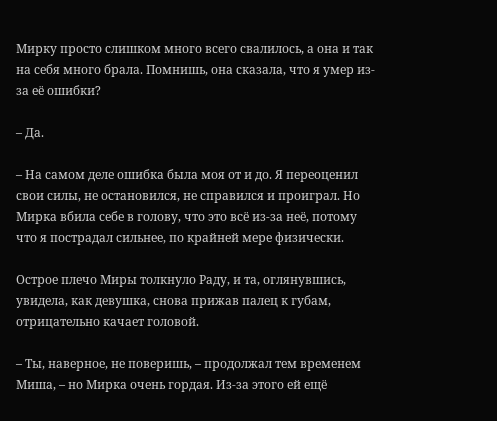Мирку просто слишком много всего свалилось, а она и так на себя много брала. Помнишь, она сказала, что я умер из-за её ошибки?

– Да.

– На самом деле ошибка была моя от и до. Я переоценил свои силы, не остановился, не справился и проиграл. Но Мирка вбила себе в голову, что это всё из-за неё, потому что я пострадал сильнее, по крайней мере физически.

Острое плечо Миры толкнуло Раду, и та, оглянувшись, увидела, как девушка, снова прижав палец к губам, отрицательно качает головой.

– Ты, наверное, не поверишь, – продолжал тем временем Миша, – но Мирка очень гордая. Из-за этого ей ещё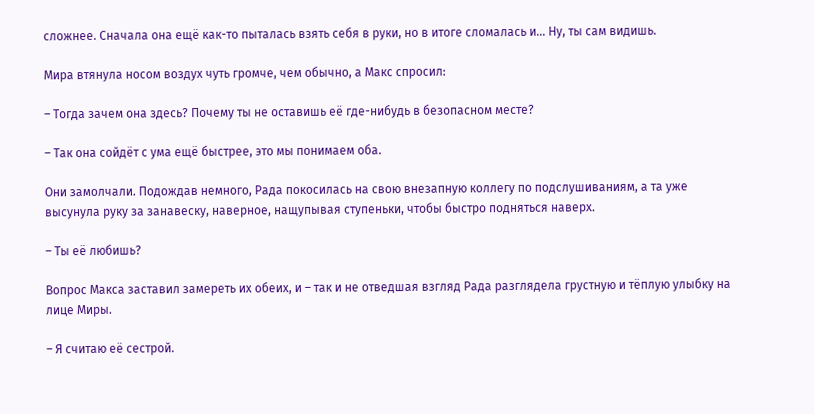сложнее. Сначала она ещё как-то пыталась взять себя в руки, но в итоге сломалась и… Ну, ты сам видишь.

Мира втянула носом воздух чуть громче, чем обычно, а Макс спросил:

– Тогда зачем она здесь? Почему ты не оставишь её где-нибудь в безопасном месте?

– Так она сойдёт с ума ещё быстрее, это мы понимаем оба.

Они замолчали. Подождав немного, Рада покосилась на свою внезапную коллегу по подслушиваниям, а та уже высунула руку за занавеску, наверное, нащупывая ступеньки, чтобы быстро подняться наверх.

– Ты её любишь?

Вопрос Макса заставил замереть их обеих, и – так и не отведшая взгляд Рада разглядела грустную и тёплую улыбку на лице Миры.

– Я считаю её сестрой.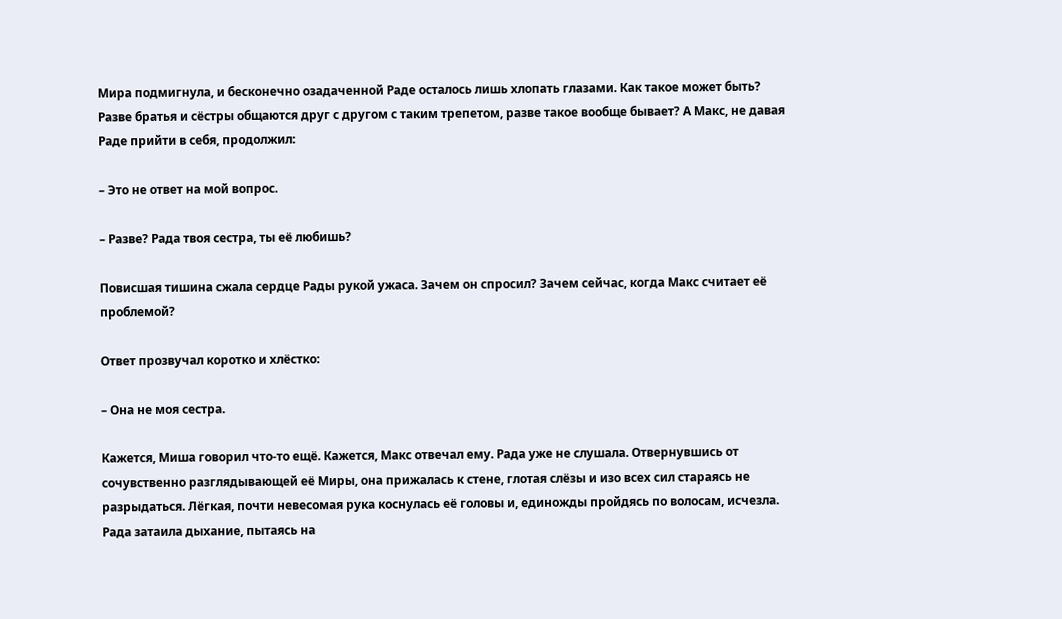Мира подмигнула, и бесконечно озадаченной Раде осталось лишь хлопать глазами. Как такое может быть? Разве братья и сёстры общаются друг с другом с таким трепетом, разве такое вообще бывает? А Макс, не давая Раде прийти в себя, продолжил:

– Это не ответ на мой вопрос.

– Разве? Рада твоя сестра, ты её любишь?

Повисшая тишина сжала сердце Рады рукой ужаса. Зачем он спросил? Зачем сейчас, когда Макс считает её проблемой?

Ответ прозвучал коротко и хлёстко:

– Она не моя сестра.

Кажется, Миша говорил что-то ещё. Кажется, Макс отвечал ему. Рада уже не слушала. Отвернувшись от сочувственно разглядывающей её Миры, она прижалась к стене, глотая слёзы и изо всех сил стараясь не разрыдаться. Лёгкая, почти невесомая рука коснулась её головы и, единожды пройдясь по волосам, исчезла. Рада затаила дыхание, пытаясь на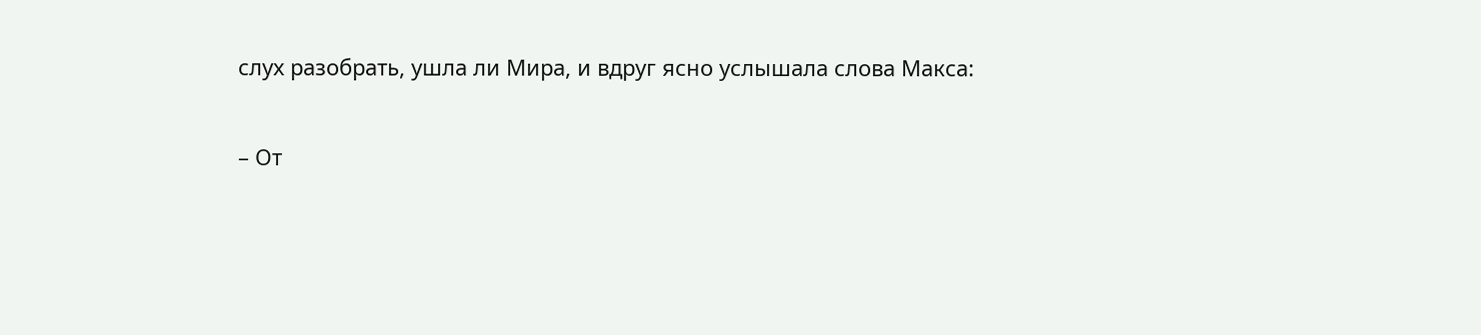слух разобрать, ушла ли Мира, и вдруг ясно услышала слова Макса:

– От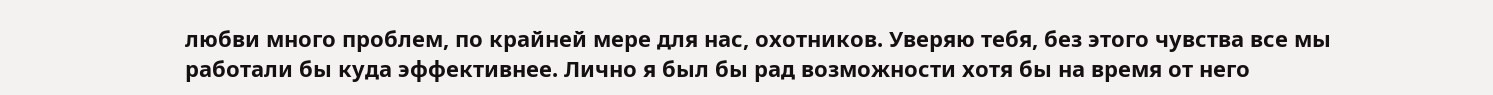любви много проблем, по крайней мере для нас, охотников. Уверяю тебя, без этого чувства все мы работали бы куда эффективнее. Лично я был бы рад возможности хотя бы на время от него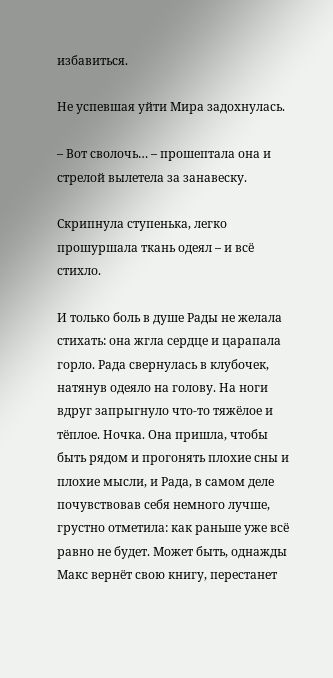избавиться.

Не успевшая уйти Мира задохнулась.

– Вот сволочь… – прошептала она и стрелой вылетела за занавеску.

Скрипнула ступенька, легко прошуршала ткань одеял – и всё стихло.

И только боль в душе Рады не желала стихать: она жгла сердце и царапала горло. Рада свернулась в клубочек, натянув одеяло на голову. На ноги вдруг запрыгнуло что-то тяжёлое и тёплое. Ночка. Она пришла, чтобы быть рядом и прогонять плохие сны и плохие мысли, и Рада, в самом деле почувствовав себя немного лучше, грустно отметила: как раньше уже всё равно не будет. Может быть, однажды Макс вернёт свою книгу, перестанет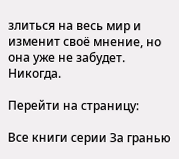злиться на весь мир и изменит своё мнение, но она уже не забудет. Никогда.

Перейти на страницу:

Все книги серии За гранью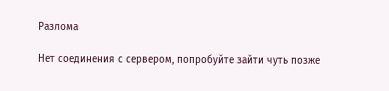Разлома

Нет соединения с сервером, попробуйте зайти чуть позже